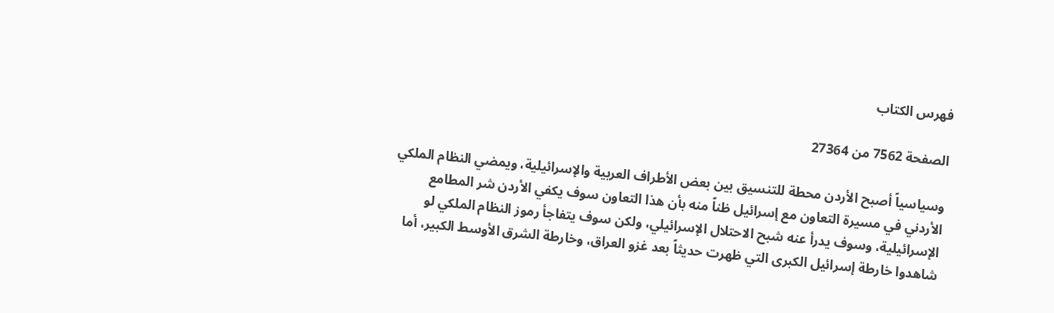فهرس الكتاب

الصفحة 7562 من 27364

وسياسياً أصبح الأردن محطة للتنسيق بين بعض الأطراف العربية والإسرائيلية، ويمضي النظام الملكي الأردني في مسيرة التعاون مع إسرائيل ظناً منه بأن هذا التعاون سوف يكفي الأردن شر المطامع الإسرائيلية، وسوف يدرأ عنه شبح الاحتلال الإسرائيلي، ولكن سوف يتفاجأ رموز النظام الملكي لو شاهدوا خارطة إسرائيل الكبرى التي ظهرت حديثاً بعد غزو العراق، وخارطة الشرق الأوسط الكبير، أما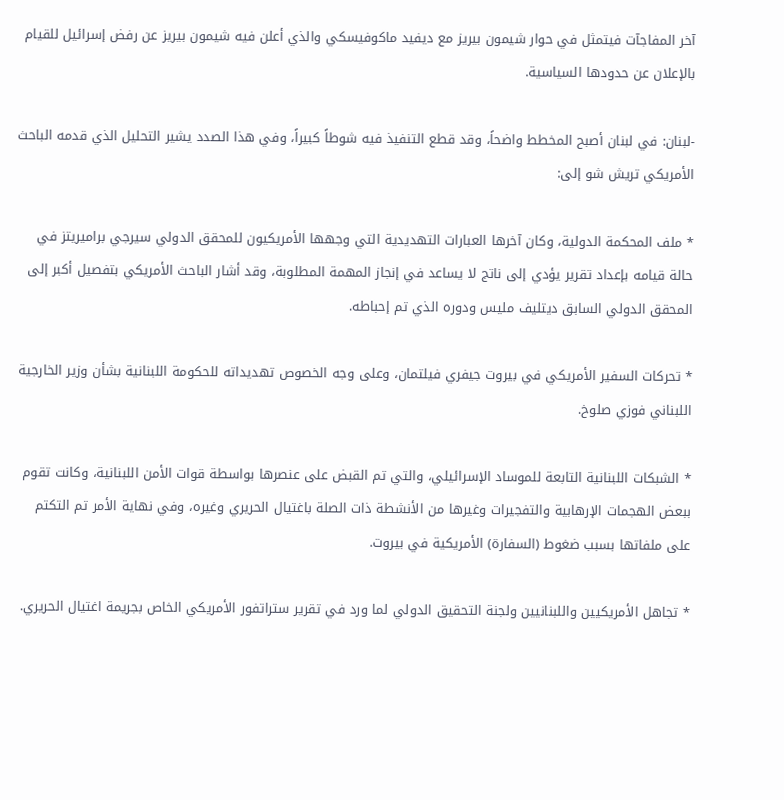آخر المفاجآت فيتمثل في حوار شيمون بيريز مع ديفيد ماكوفيسكي والذي أعلن فيه شيمون بيريز عن رفض إسرائيل للقيام بالإعلان عن حدودها السياسية.

-لبنان: في لبنان أصبح المخطط واضحاً، وقد قطع التنفيذ فيه شوطاً كبيراً، وفي هذا الصدد يشير التحليل الذي قدمه الباحث الأمريكي تريش شو إلى:

* ملف المحكمة الدولية، وكان آخرها العبارات التهديدية التي وجهها الأمريكيون للمحقق الدولي سيرجي براميريتز في حالة قيامه بإعداد تقرير يؤدي إلى ناتج لا يساعد في إنجاز المهمة المطلوبة، وقد أشار الباحث الأمريكي بتفصيل أكبر إلى المحقق الدولي السابق ديتليف مليس ودوره الذي تم إحباطه.

* تحركات السفير الأمريكي في بيروت جيفري فيلتمان، وعلى وجه الخصوص تهديداته للحكومة اللبنانية بشأن وزير الخارجية اللبناني فوزي صلوخ.

* الشبكات اللبنانية التابعة للموساد الإسرائيلي، والتي تم القبض على عنصرها بواسطة قوات الأمن اللبنانية، وكانت تقوم ببعض الهجمات الإرهابية والتفجيرات وغيرها من الأنشطة ذات الصلة باغتيال الحريري وغيره، وفي نهاية الأمر تم التكتم على ملفاتها بسبب ضغوط (السفارة) الأمريكية في بيروت.

* تجاهل الأمريكيين واللبنانيين ولجنة التحقيق الدولي لما ورد في تقرير ستراتفور الأمريكي الخاص بجريمة اغتيال الحريري.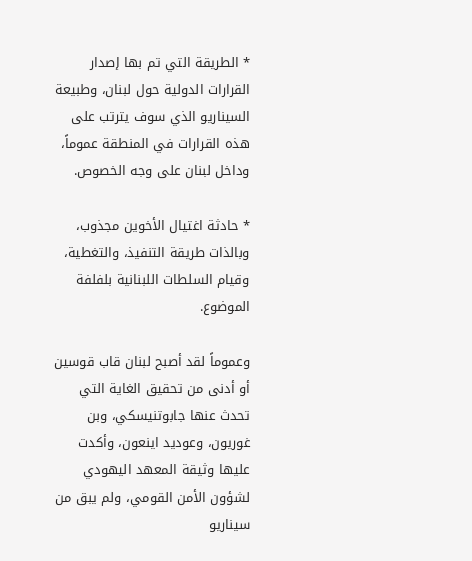* الطريقة التي تم بها إصدار القرارات الدولية حول لبنان، وطبيعة السيناريو الذي سوف يترتب على هذه القرارات في المنطقة عموماً، وداخل لبنان على وجه الخصوص.

* حادثة اغتيال الأخوين مجذوب، وبالذات طريقة التنفيذ، والتغطية، وقيام السلطات اللبنانية بلفلفة الموضوع.

وعموماً لقد أصبح لبنان قاب قوسين أو أدنى من تحقيق الغاية التي تحدث عنها جابوتنيسكي، وبن غوريون، وعوديد اينعون، وأكدت عليها وثيقة المعهد اليهودي لشؤون الأمن القومي، ولم يبق من سيناريو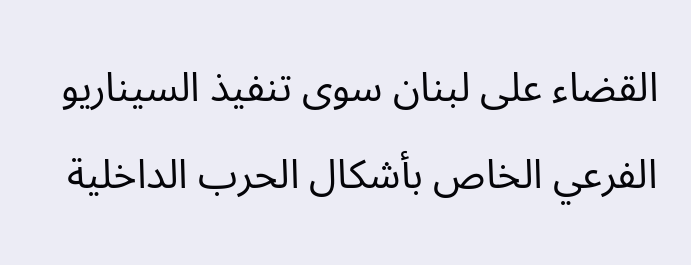القضاء على لبنان سوى تنفيذ السيناريو الفرعي الخاص بأشكال الحرب الداخلية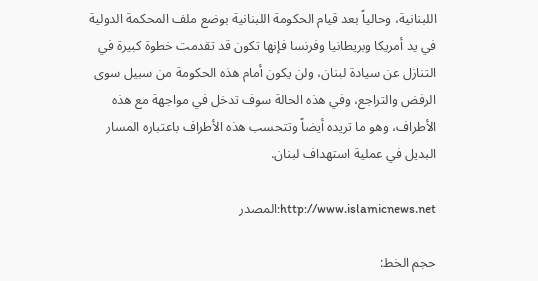اللبنانية، وحالياً بعد قيام الحكومة اللبنانية بوضع ملف المحكمة الدولية في يد أمريكا وبريطانيا وفرنسا فإنها تكون قد تقدمت خطوة كبيرة في التنازل عن سيادة لبنان، ولن يكون أمام هذه الحكومة من سبيل سوى الرفض والتراجع، وفي هذه الحالة سوف تدخل في مواجهة مع هذه الأطراف، وهو ما تريده أيضاً وتتحسب هذه الأطراف باعتباره المسار البديل في عملية استهداف لبنان.

http://www.islamicnews.net:المصدر

حجم الخط: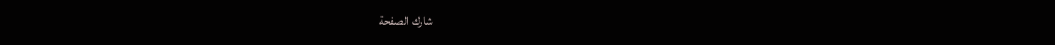شارك الصفحة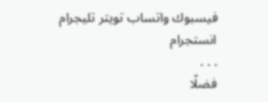فيسبوك واتساب تويتر تليجرام انستجرام
. . .
فضلًا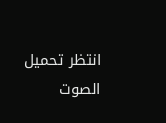انتظر تحميل الصوت